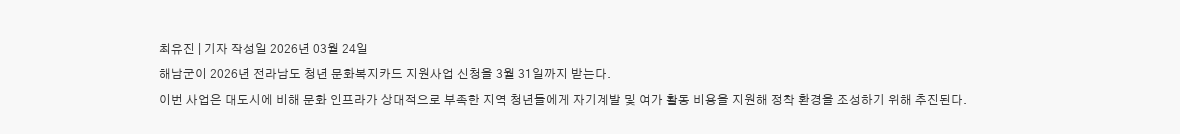최유진 | 기자 작성일 2026년 03월 24일
해남군이 2026년 전라남도 청년 문화복지카드 지원사업 신청을 3월 31일까지 받는다.
이번 사업은 대도시에 비해 문화 인프라가 상대적으로 부족한 지역 청년들에게 자기계발 및 여가 활동 비용을 지원해 정착 환경을 조성하기 위해 추진된다.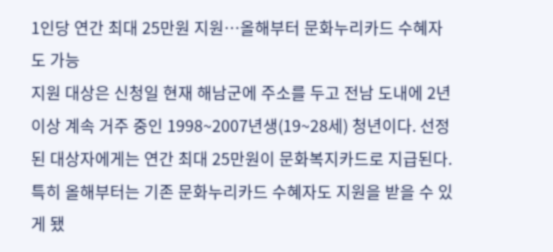1인당 연간 최대 25만원 지원…올해부터 문화누리카드 수혜자도 가능
지원 대상은 신청일 현재 해남군에 주소를 두고 전남 도내에 2년 이상 계속 거주 중인 1998~2007년생(19~28세) 청년이다. 선정된 대상자에게는 연간 최대 25만원이 문화복지카드로 지급된다.
특히 올해부터는 기존 문화누리카드 수혜자도 지원을 받을 수 있게 됐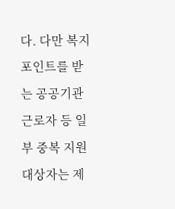다. 다만 복지포인트를 받는 공공기관 근로자 등 일부 중복 지원 대상자는 제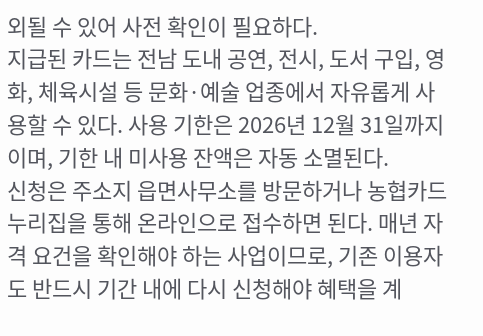외될 수 있어 사전 확인이 필요하다.
지급된 카드는 전남 도내 공연, 전시, 도서 구입, 영화, 체육시설 등 문화·예술 업종에서 자유롭게 사용할 수 있다. 사용 기한은 2026년 12월 31일까지이며, 기한 내 미사용 잔액은 자동 소멸된다.
신청은 주소지 읍면사무소를 방문하거나 농협카드 누리집을 통해 온라인으로 접수하면 된다. 매년 자격 요건을 확인해야 하는 사업이므로, 기존 이용자도 반드시 기간 내에 다시 신청해야 혜택을 계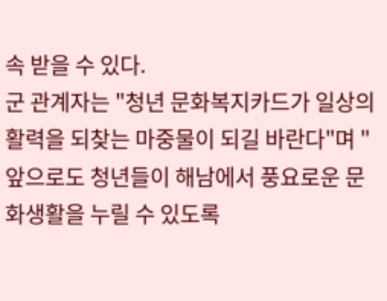속 받을 수 있다.
군 관계자는 "청년 문화복지카드가 일상의 활력을 되찾는 마중물이 되길 바란다"며 "앞으로도 청년들이 해남에서 풍요로운 문화생활을 누릴 수 있도록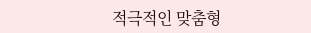적극적인 맞춤형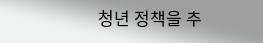청년 정책을 추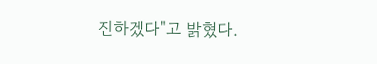진하겠다"고 밝혔다.